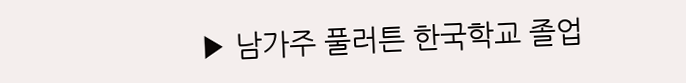▶ 남가주 풀러튼 한국학교 졸업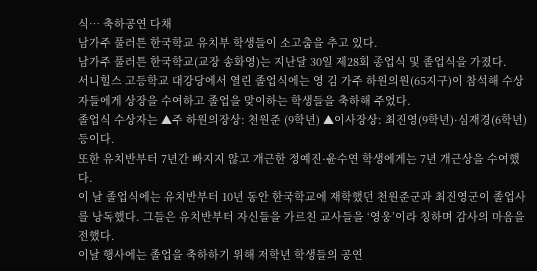식… 축하공연 다채
남가주 풀러튼 한국학교 유치부 학생들이 소고춤을 추고 있다.
남가주 풀러튼 한국학교(교장 송화영)는 지난달 30일 제28회 종업식 및 졸업식을 가졌다.
서니힐스 고등학교 대강당에서 열린 졸업식에는 영 김 가주 하원의원(65지구)이 참석해 수상자들에게 상장을 수여하고 졸업을 맞이하는 학생들을 축하해 주었다.
졸업식 수상자는 ▲주 하원의장상: 천원준 (9학년) ▲이사장상: 최진영(9학년)·심재경(6학년) 등이다.
또한 유치반부터 7년간 빠지지 않고 개근한 정예진·윤수연 학생에게는 7년 개근상을 수여했다.
이 날 졸업식에는 유치반부터 10년 동안 한국학교에 재학했던 천원준군과 최진영군이 졸업사를 낭독했다. 그들은 유치반부터 자신들을 가르친 교사들을 ‘영웅’이라 칭하며 감사의 마음을 전했다.
이날 행사에는 졸업을 축하하기 위해 저학년 학생들의 공연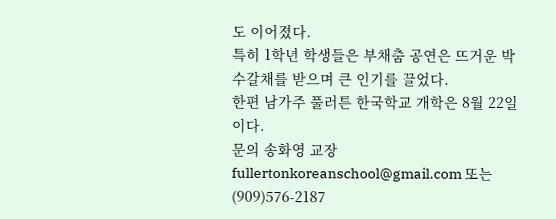도 이어졌다.
특히 1학년 학생들은 부채춤 공연은 뜨거운 박수갈채를 받으며 큰 인기를 끌었다.
한편 남가주 풀러튼 한국학교 개학은 8월 22일이다.
문의 송화영 교장 fullertonkoreanschool@gmail.com 또는 (909)576-2187